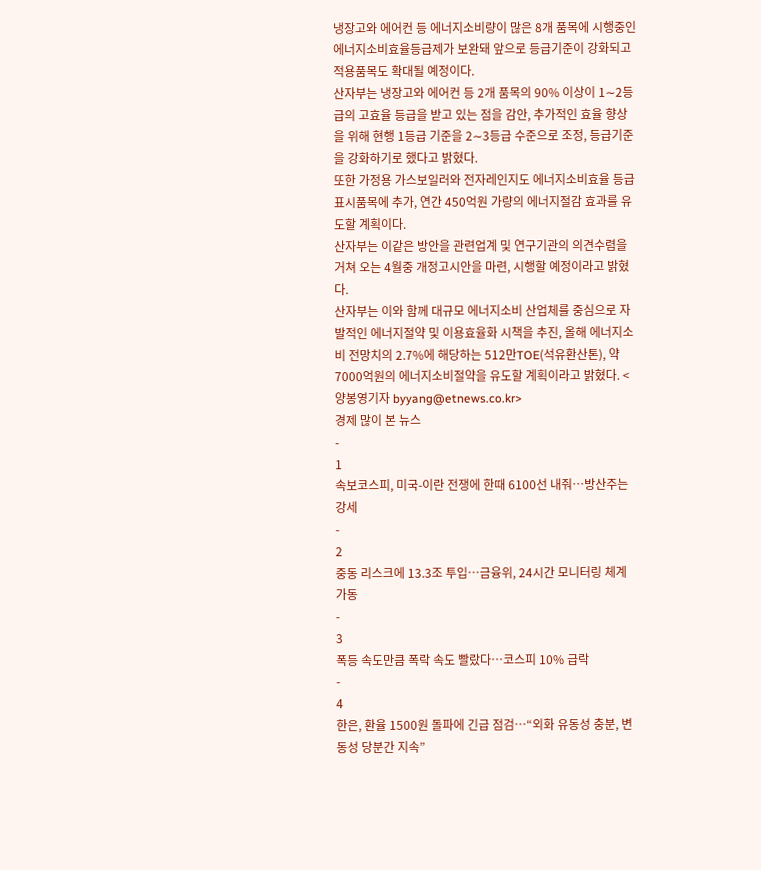냉장고와 에어컨 등 에너지소비량이 많은 8개 품목에 시행중인 에너지소비효율등급제가 보완돼 앞으로 등급기준이 강화되고 적용품목도 확대될 예정이다.
산자부는 냉장고와 에어컨 등 2개 품목의 90% 이상이 1∼2등급의 고효율 등급을 받고 있는 점을 감안, 추가적인 효율 향상을 위해 현행 1등급 기준을 2∼3등급 수준으로 조정, 등급기준을 강화하기로 했다고 밝혔다.
또한 가정용 가스보일러와 전자레인지도 에너지소비효율 등급표시품목에 추가, 연간 450억원 가량의 에너지절감 효과를 유도할 계획이다.
산자부는 이같은 방안을 관련업계 및 연구기관의 의견수렴을 거쳐 오는 4월중 개정고시안을 마련, 시행할 예정이라고 밝혔다.
산자부는 이와 함께 대규모 에너지소비 산업체를 중심으로 자발적인 에너지절약 및 이용효율화 시책을 추진, 올해 에너지소비 전망치의 2.7%에 해당하는 512만TOE(석유환산톤), 약 7000억원의 에너지소비절약을 유도할 계획이라고 밝혔다. <양봉영기자 byyang@etnews.co.kr>
경제 많이 본 뉴스
-
1
속보코스피, 미국-이란 전쟁에 한때 6100선 내줘…방산주는 강세
-
2
중동 리스크에 13.3조 투입…금융위, 24시간 모니터링 체계 가동
-
3
폭등 속도만큼 폭락 속도 빨랐다…코스피 10% 급락
-
4
한은, 환율 1500원 돌파에 긴급 점검…“외화 유동성 충분, 변동성 당분간 지속”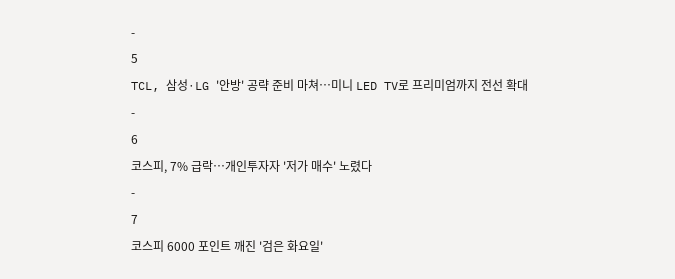-
5
TCL, 삼성·LG '안방' 공략 준비 마쳐…미니 LED TV로 프리미엄까지 전선 확대
-
6
코스피, 7% 급락…개인투자자 '저가 매수' 노렸다
-
7
코스피 6000 포인트 깨진 '검은 화요일'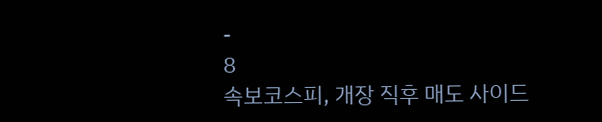-
8
속보코스피, 개장 직후 매도 사이드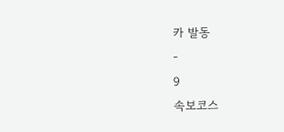카 발동
-
9
속보코스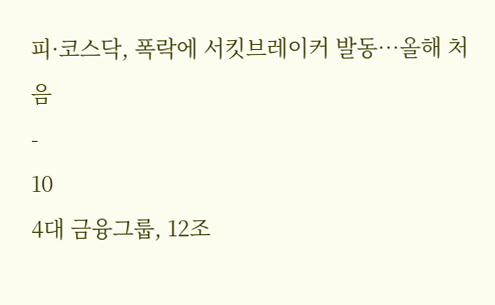피·코스닥, 폭락에 서킷브레이커 발동…올해 처음
-
10
4대 금융그룹, 12조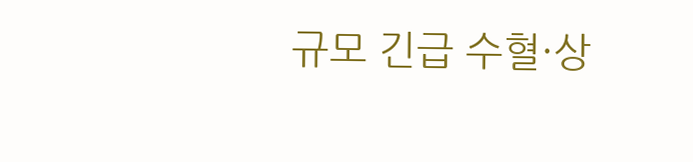규모 긴급 수혈·상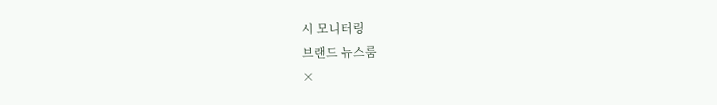시 모니터링
브랜드 뉴스룸
×